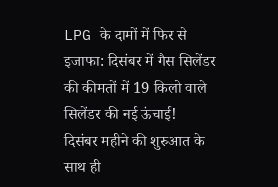LPG के दामों में फिर से इजाफा: दिसंबर में गैस सिलेंडर की कीमतों में 19 किलो वाले सिलेंडर की नई ऊंचाई!
दिसंबर महीने की शुरुआत के साथ ही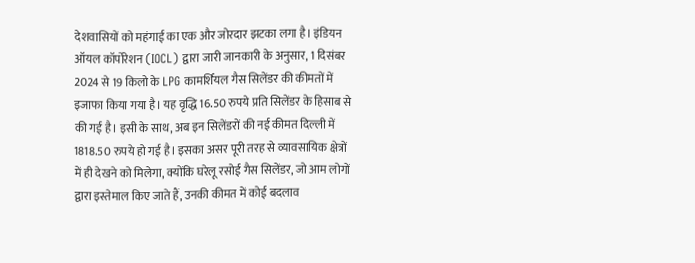देशवासियों को महंगाई का एक और जोरदार झटका लगा है। इंडियन ऑयल कॉर्पोरेशन (IOCL) द्वारा जारी जानकारी के अनुसार, 1 दिसंबर 2024 से 19 किलो के LPG कामर्शियल गैस सिलेंडर की कीमतों में इजाफा किया गया है। यह वृद्धि 16.50 रुपये प्रति सिलेंडर के हिसाब से की गई है। इसी के साथ, अब इन सिलेंडरों की नई कीमत दिल्ली में 1818.50 रुपये हो गई है। इसका असर पूरी तरह से व्यावसायिक क्षेत्रों में ही देखने को मिलेगा, क्योंकि घरेलू रसोई गैस सिलेंडर, जो आम लोगों द्वारा इस्तेमाल किए जाते हैं, उनकी कीमत में कोई बदलाव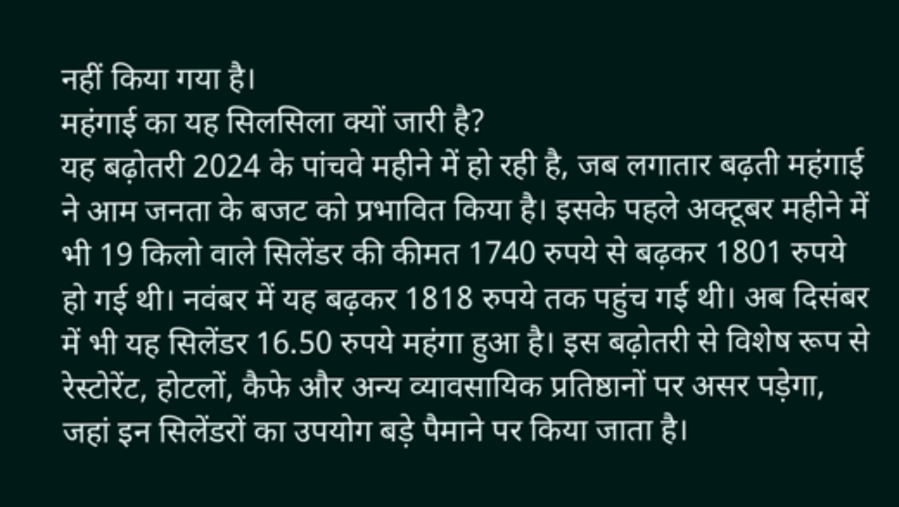नहीं किया गया है।
महंगाई का यह सिलसिला क्यों जारी है?
यह बढ़ोतरी 2024 के पांचवे महीने में हो रही है, जब लगातार बढ़ती महंगाई ने आम जनता के बजट को प्रभावित किया है। इसके पहले अक्टूबर महीने में भी 19 किलो वाले सिलेंडर की कीमत 1740 रुपये से बढ़कर 1801 रुपये हो गई थी। नवंबर में यह बढ़कर 1818 रुपये तक पहुंच गई थी। अब दिसंबर में भी यह सिलेंडर 16.50 रुपये महंगा हुआ है। इस बढ़ोतरी से विशेष रूप से रेस्टोरेंट, होटलों, कैफे और अन्य व्यावसायिक प्रतिष्ठानों पर असर पड़ेगा, जहां इन सिलेंडरों का उपयोग बड़े पैमाने पर किया जाता है।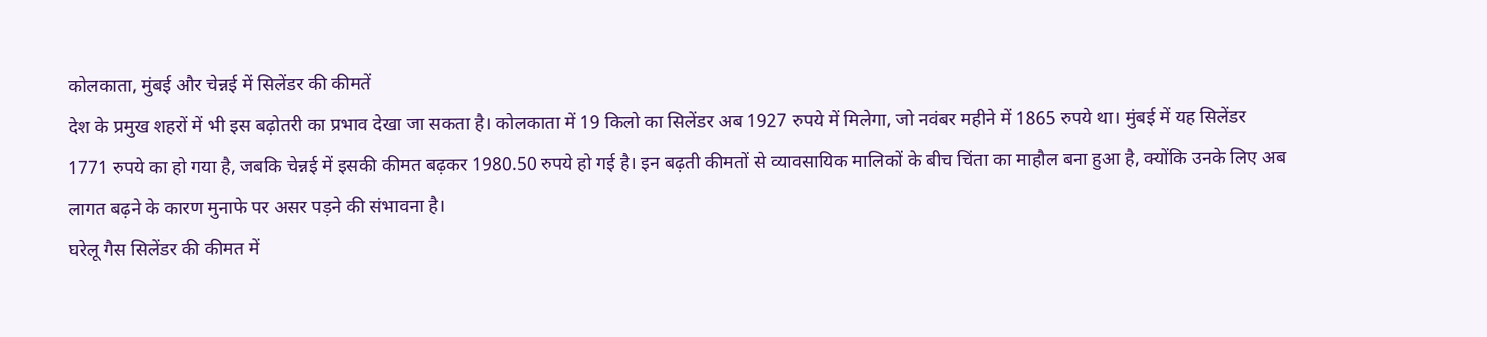कोलकाता, मुंबई और चेन्नई में सिलेंडर की कीमतें
देश के प्रमुख शहरों में भी इस बढ़ोतरी का प्रभाव देखा जा सकता है। कोलकाता में 19 किलो का सिलेंडर अब 1927 रुपये में मिलेगा, जो नवंबर महीने में 1865 रुपये था। मुंबई में यह सिलेंडर 1771 रुपये का हो गया है, जबकि चेन्नई में इसकी कीमत बढ़कर 1980.50 रुपये हो गई है। इन बढ़ती कीमतों से व्यावसायिक मालिकों के बीच चिंता का माहौल बना हुआ है, क्योंकि उनके लिए अब लागत बढ़ने के कारण मुनाफे पर असर पड़ने की संभावना है।
घरेलू गैस सिलेंडर की कीमत में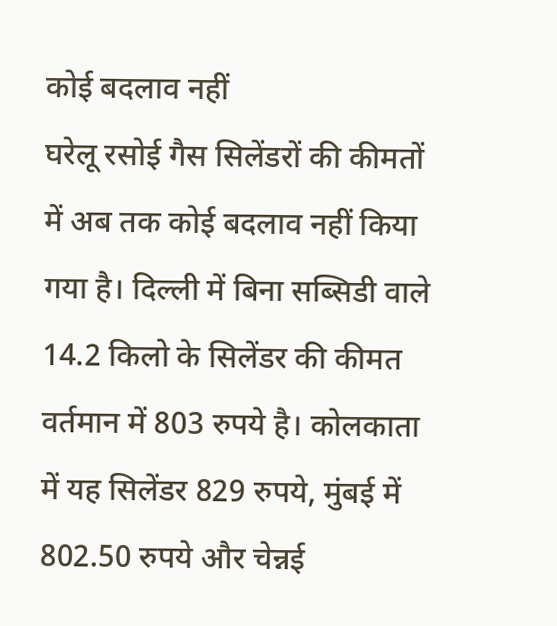कोई बदलाव नहीं
घरेलू रसोई गैस सिलेंडरों की कीमतों में अब तक कोई बदलाव नहीं किया गया है। दिल्ली में बिना सब्सिडी वाले 14.2 किलो के सिलेंडर की कीमत वर्तमान में 803 रुपये है। कोलकाता में यह सिलेंडर 829 रुपये, मुंबई में 802.50 रुपये और चेन्नई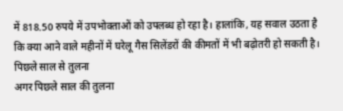में 818.50 रुपये में उपभोक्ताओं को उपलब्ध हो रहा है। हालांकि, यह सवाल उठता है कि क्या आने वाले महीनों में घरेलू गैस सिलेंडरों की कीमतों में भी बढ़ोतरी हो सकती है।
पिछले साल से तुलना
अगर पिछले साल की तुलना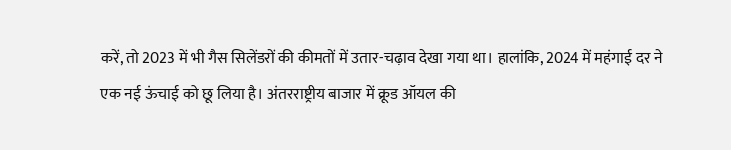करें, तो 2023 में भी गैस सिलेंडरों की कीमतों में उतार-चढ़ाव देखा गया था। हालांकि, 2024 में महंगाई दर ने एक नई ऊंचाई को छू लिया है। अंतरराष्ट्रीय बाजार में क्रूड ऑयल की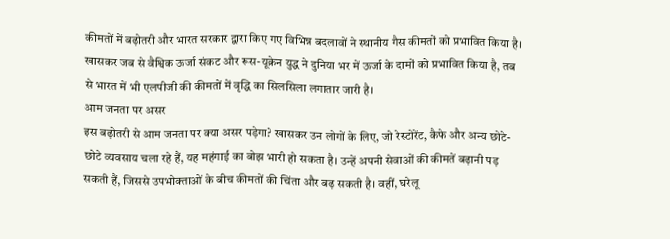कीमतों में बढ़ोतरी और भारत सरकार द्वारा किए गए विभिन्न बदलावों ने स्थानीय गैस कीमतों को प्रभावित किया है। खासकर जब से वैश्विक ऊर्जा संकट और रूस-यूक्रेन युद्ध ने दुनिया भर में ऊर्जा के दामों को प्रभावित किया है, तब से भारत में भी एलपीजी की कीमतों में वृद्धि का सिलसिला लगातार जारी है।
आम जनता पर असर
इस बढ़ोतरी से आम जनता पर क्या असर पड़ेगा? खासकर उन लोगों के लिए, जो रेस्टोरेंट, कैफे और अन्य छोटे-छोटे व्यवसाय चला रहे हैं, यह महंगाई का बोझ भारी हो सकता है। उन्हें अपनी सेवाओं की कीमतें बढ़ानी पड़ सकती हैं, जिससे उपभोक्ताओं के बीच कीमतों की चिंता और बढ़ सकती है। वहीं, घरेलू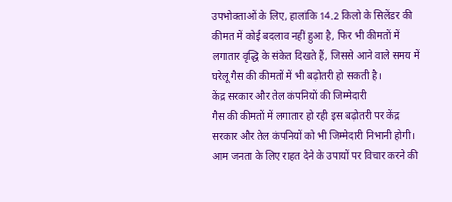उपभोक्ताओं के लिए, हालांकि 14.2 किलो के सिलेंडर की कीमत में कोई बदलाव नहीं हुआ है, फिर भी कीमतों में लगातार वृद्धि के संकेत दिखते हैं, जिससे आने वाले समय में घरेलू गैस की कीमतों में भी बढ़ोतरी हो सकती है।
केंद्र सरकार और तेल कंपनियों की जिम्मेदारी
गैस की कीमतों में लगातार हो रही इस बढ़ोतरी पर केंद्र सरकार और तेल कंपनियों को भी जिम्मेदारी निभानी होगी। आम जनता के लिए राहत देने के उपायों पर विचार करने की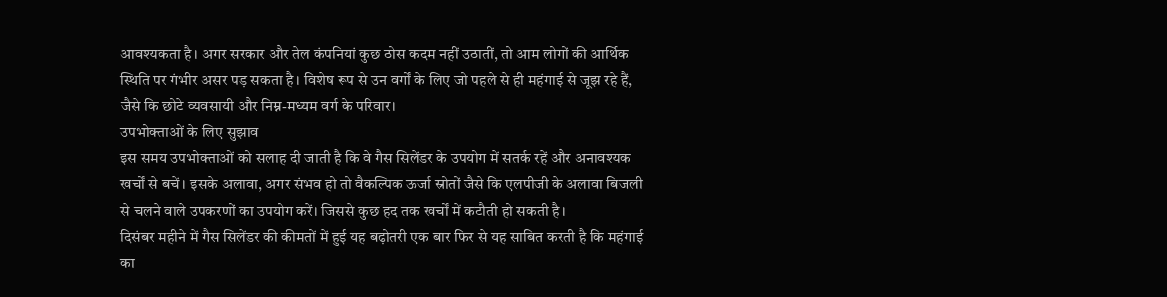आवश्यकता है। अगर सरकार और तेल कंपनियां कुछ ठोस कदम नहीं उठातीं, तो आम लोगों की आर्थिक स्थिति पर गंभीर असर पड़ सकता है। विशेष रूप से उन वर्गों के लिए जो पहले से ही महंगाई से जूझ रहे हैं, जैसे कि छोटे व्यवसायी और निम्न-मध्यम वर्ग के परिवार।
उपभोक्ताओं के लिए सुझाव
इस समय उपभोक्ताओं को सलाह दी जाती है कि वे गैस सिलेंडर के उपयोग में सतर्क रहें और अनावश्यक खर्चों से बचें। इसके अलावा, अगर संभव हो तो वैकल्पिक ऊर्जा स्रोतों जैसे कि एलपीजी के अलावा बिजली से चलने वाले उपकरणों का उपयोग करें। जिससे कुछ हद तक खर्चों में कटौती हो सकती है।
दिसंबर महीने में गैस सिलेंडर की कीमतों में हुई यह बढ़ोतरी एक बार फिर से यह साबित करती है कि महंगाई का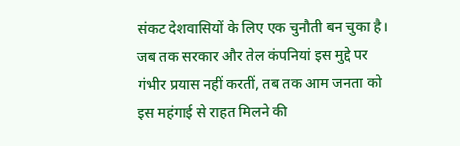संकट देशवासियों के लिए एक चुनौती बन चुका है। जब तक सरकार और तेल कंपनियां इस मुद्दे पर गंभीर प्रयास नहीं करतीं, तब तक आम जनता को इस महंगाई से राहत मिलने की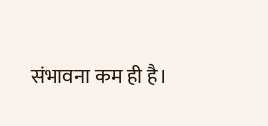संभावना कम ही है।